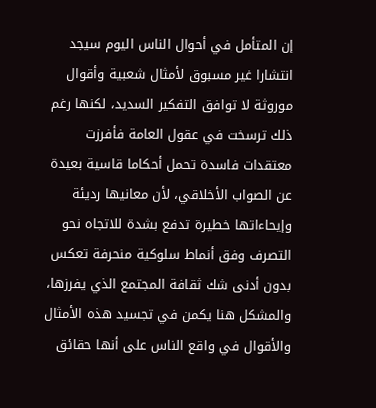إن المتأمل في أحوال الناس اليوم سيجد انتشارا غير مسبوق لأمثال شعبية وأقوال موروثة لا توافق التفكير السديد، لكنها رغم ذلك ترسخت في عقول العامة فأفرزت معتقدات فاسدة تحمل أحكاما قاسية بعيدة عن الصواب الأخلاقي، لأن معانيها رديئة وإيحاءاتها خطيرة تدفع بشدة للاتجاه نحو التصرف وفق أنماط سلوكية منحرفة تعكس بدون أدنى شك ثقافة المجتمع الذي يفرزها، والمشكل هنا يكمن في تجسيد هذه الأمثال والأقوال في واقع الناس على أنها حقائق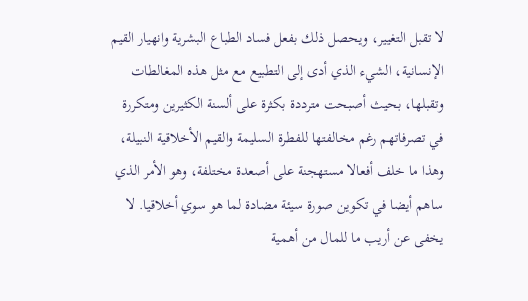لا تقبل التغيير، ويحصل ذلك بفعل فساد الطباع البشرية وانهيار القيم الإنسانية، الشيء الذي أدى إلى التطبيع مع مثل هذه المغالطات وتقبلها، بحيث أصبحت مترددة بكثرة على ألسنة الكثيرين ومتكررة في تصرفاتهم رغم مخالفتها للفطرة السليمة والقيم الأخلاقية النبيلة، وهذا ما خلف أفعالا مستهجنة على أصعدة مختلفة، وهو الأمر الذي ساهم أيضا في تكوين صورة سيئة مضادة لما هو سوي أخلاقيا. لا يخفى عن أريب ما للمال من أهمية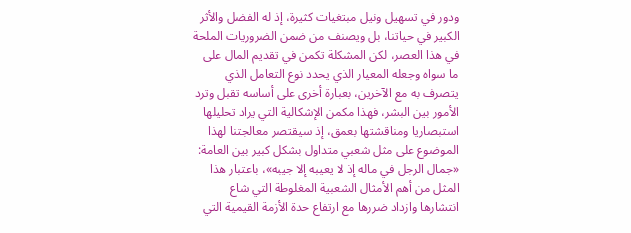ودور في تسهيل ونيل مبتغيات كثيرة، إذ له الفضل والأثر الكبير في حياتنا، بل ويصنف من ضمن الضروريات الملحة في هذا العصر، لكن المشكلة تكمن في تقديم المال على ما سواه وجعله المعيار الذي يحدد نوع التعامل الذي يتصرف به مع الآخرين، بعبارة أخرى على أساسه تقبل وترد الأمور بين البشر، فهذا مكمن الإشكالية التي يراد تحليلها استبصاريا ومناقشتها بعمق، إذ سيقتصر معالجتنا لهذا الموضوع على مثل شعبي متداول بشكل كبير بين العامة: «جمال الرجل في ماله إذ لا يعيبه إلا جيبه»، باعتبار هذا المثل من أهم الأمثال الشعبية المغلوطة التي شاع انتشارها وازداد ضررها مع ارتفاع حدة الأزمة القيمية التي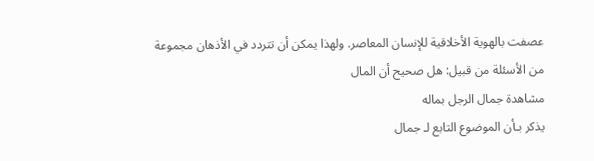عصفت بالهوية الأخلاقية للإنسان المعاصر. ولهذا يمكن أن تتردد في الأذهان مجموعة من الأسئلة من قبيل: هل صحيح أن المال
مشاهدة جمال الرجل بماله
يذكر بـأن الموضوع التابع لـ جمال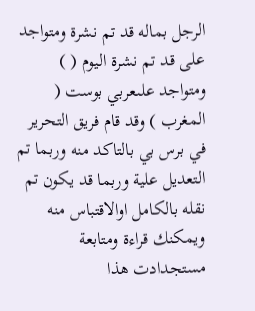الرجل بماله قد تم نشرة ومتواجد على قد تم نشرة اليوم ( ) ومتواجد علىعربي بوست ( المغرب ) وقد قام فريق التحرير في برس بي بالتاكد منه وربما تم التعديل علية وربما قد يكون تم نقله بالكامل اوالاقتباس منه ويمكنك قراءة ومتابعة مستجدادت هذا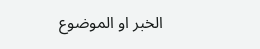الخبر او الموضوع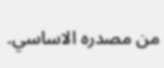من مصدره الاساسي.